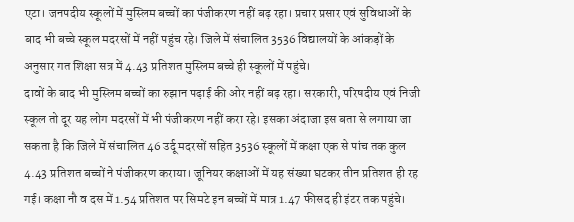एटा। जनपदीय स्कूलों में मुस्लिम बच्चों का पंजीकरण नहीं बढ़ रहा। प्रचार प्रसार एवं सुविधाओं के बाद भी बच्चे स्कूल मदरसों में नहीं पहुंच रहे। जिले में संचालित 3536 विद्यालयों के आंकड़ों के अनुसार गत शिक्षा सत्र में 4.43 प्रतिशत मुस्लिम बच्चे ही स्कूलों में पहुंचे।
दावों के बाद भी मुस्लिम बच्चों का रुझान पढ़ाई की ओर नहीं बढ़ रहा। सरकारी, परिषदीय एवं निजी स्कूल तो दूर यह लोग मदरसों में भी पंजीकरण नहीं करा रहे। इसका अंदाजा इस बता से लगाया जा सकता है कि जिले में संचालित 46 उर्दू मदरसों सहित 3536 स्कूलों में कक्षा एक से पांच तक कुल 4.43 प्रतिशत बच्चों ने पंजीकरण कराया। जूनियर कक्षाओं में यह संख्या घटकर तीन प्रतिशत ही रह गई। कक्षा नौ व दस में 1.54 प्रतिशत पर सिमटे इन बच्चों में मात्र 1.47 फीसद ही इंटर तक पहुंचे।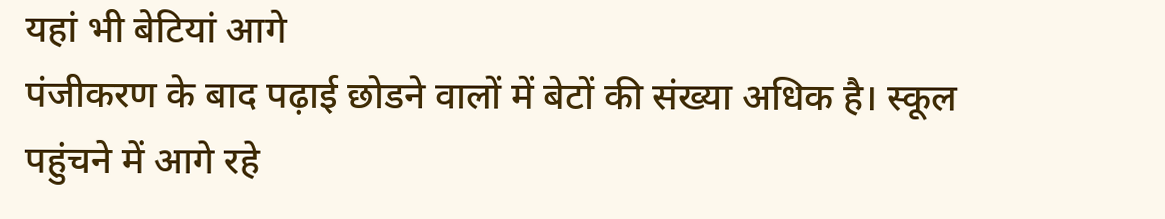यहां भी बेटियां आगे
पंजीकरण के बाद पढ़ाई छोडने वालों में बेटों की संख्या अधिक है। स्कूल पहुंचने में आगे रहे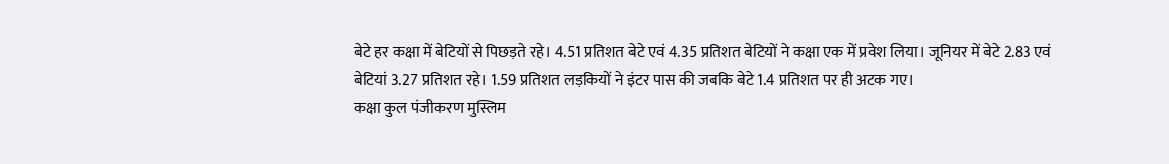बेटे हर कक्षा में बेटियों से पिछड़ते रहे। 4.51 प्रतिशत बेटे एवं 4.35 प्रतिशत बेटियों ने कक्षा एक में प्रवेश लिया। जूनियर में बेटे 2.83 एवं बेटियां 3.27 प्रतिशत रहे। 1.59 प्रतिशत लड़कियों ने इंटर पास की जबकि बेटे 1.4 प्रतिशत पर ही अटक गए।
कक्षा कुल पंजीकरण मुस्लिम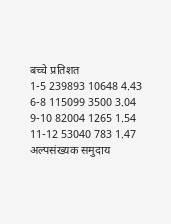बच्चे प्रतिशत
1-5 239893 10648 4.43
6-8 115099 3500 3.04
9-10 82004 1265 1.54
11-12 53040 783 1.47
अल्पसंख्यक समुदाय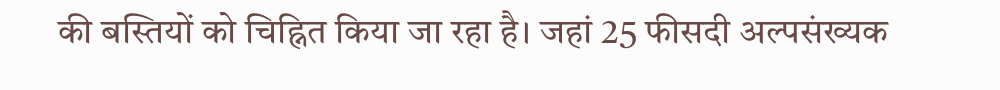की बस्तियों को चिह्नित किया जा रहा है। जहां 25 फीसदी अल्पसंख्यक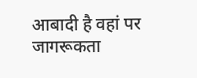आबादी है वहां पर जागरूकता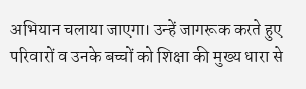अभियान चलाया जाएगा। उन्हें जागरूक करते हुए परिवारों व उनके बच्चों को शिक्षा की मुख्य धारा से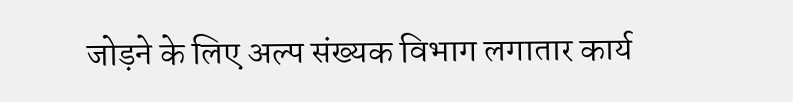जोड़ने के लिए अल्प संख्यक विभाग लगातार कार्य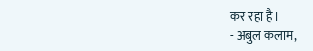कर रहा है।
- अबुल कलाम,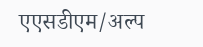एएसडीएम/अल्प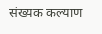संख्यक कल्याण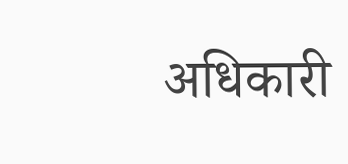अधिकारी